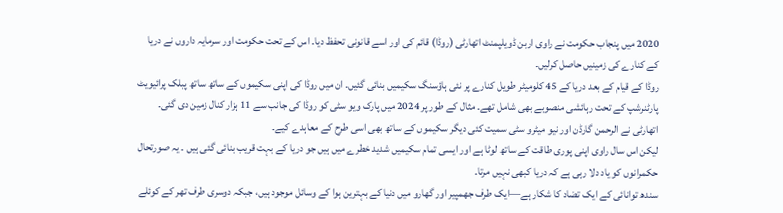2020 میں پنجاب حکومت نے راوی اربن ڈویلپمنٹ اتھارٹی (روڈا) قائم کی اور اسے قانونی تحفظ دیا۔ اس کے تحت حکومت اور سرمایہ داروں نے دریا کے کنارے کی زمینیں حاصل کرلیں۔
روڈا کے قیام کے بعد دریا کے 45 کلومیٹر طویل کنارے پر نئی ہاؤسنگ سکیمیں بنائی گئیں۔ ان میں روڈا کی اپنی سکیموں کے ساتھ ساتھ پبلک پرائیویٹ پارٹنرشپ کے تحت رہائشی منصوبے بھی شامل تھے۔ مثال کے طور پر 2024 میں پارک ویو سٹی کو روڈا کی جانب سے 11 ہزار کنال زمین دی گئی۔ اتھارٹی نے الرحمن گارڈن اور نیو میٹرو سٹی سمیت کئی دیگر سکیموں کے ساتھ بھی اسی طرح کے معاہدے کیے۔
لیکن اس سال راوی اپنی پوری طاقت کے ساتھ لوٹا ہے اور ایسی تمام سکیمیں شدید خطرے میں ہیں جو دریا کے بہت قریب بنائی گئی ہیں ۔ یہ صورتحال حکمرانوں کو یاد دلا رہی ہے کہ دریا کبھی نہیں مرتا۔
سندھ توانائی کے ایک تضاد کا شکار ہے—ایک طرف جھمپیر اور گھارو میں دنیا کے بہترین ہوا کے وسائل موجود ہیں، جبکہ دوسری طرف تھر کے کوئلے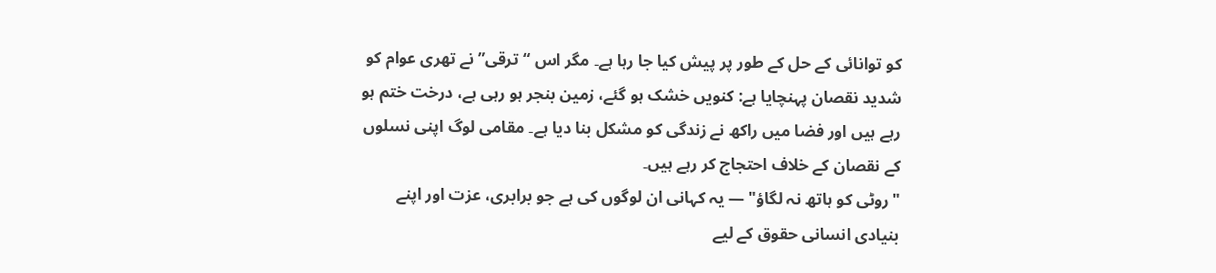کو توانائی کے حل کے طور پر پیش کیا جا رہا ہے۔ مگر اس “ترقی” نے تھری عوام کو شدید نقصان پہنچایا ہے: کنویں خشک ہو گئے، زمین بنجر ہو رہی ہے، درخت ختم ہو رہے ہیں اور فضا میں راکھ نے زندگی کو مشکل بنا دیا ہے۔ مقامی لوگ اپنی نسلوں کے نقصان کے خلاف احتجاج کر رہے ہیں۔
"روٹی کو ہاتھ نہ لگاؤ" — یہ کہانی ان لوگوں کی ہے جو برابری، عزت اور اپنے بنیادی انسانی حقوق کے لیے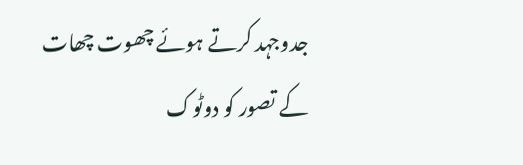جدوجہد کرتے ہوئے چھوت چھات کے تصور کو دوٹوک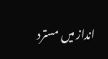انداز میں مسترد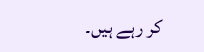کر رہے ہیں۔